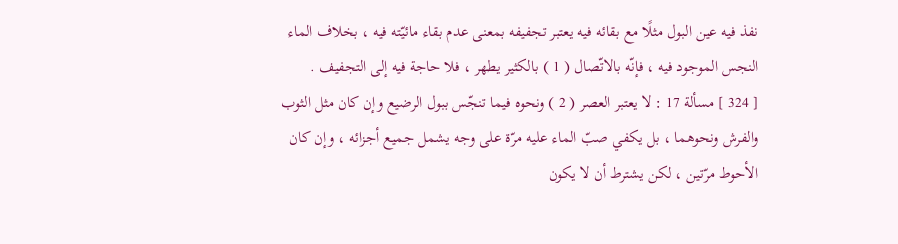نفذ فيه عين البول مثلًا مع بقائه فيه يعتبر تجفيفه بمعنى عدم بقاء مائيّته فيه ، بخلاف الماء النجس الموجود فيه ، فإنّه بالاتّصال ( 1 ) بالكثير يطهر ، فلا حاجة فيه إلى التجفيف .
[ 324 ] مسألة 17 : لا يعتبر العصر ( 2 ) ونحوه فيما تنجّس ببول الرضيع وإن كان مثل الثوب والفرش ونحوهما ، بل يكفي صبّ الماء عليه مرّة على وجه يشمل جميع أجزائه ، وإن كان الأحوط مرّتين ، لكن يشترط أن لا يكون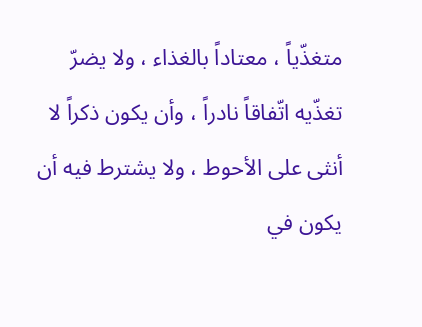متغذّياً ، معتاداً بالغذاء ، ولا يضرّ تغذّيه اتّفاقاً نادراً ، وأن يكون ذكراً لا أنثى على الأحوط ، ولا يشترط فيه أن يكون في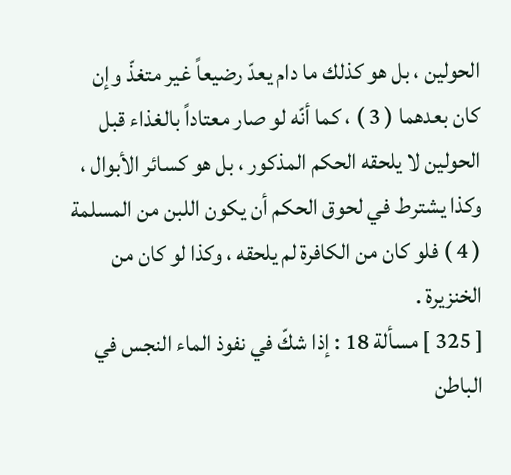الحولين ، بل هو كذلك ما دام يعدّ رضيعاً غير متغذّ وإن كان بعدهما ( 3 ) ، كما أنّه لو صار معتاداً بالغذاء قبل الحولين لا يلحقه الحكم المذكور ، بل هو كسائر الأبوال ، وكذا يشترط في لحوق الحكم أن يكون اللبن من المسلمة ( 4 ) فلو كان من الكافرة لم يلحقه ، وكذا لو كان من الخنزيرة .
[ 325 ] مسألة 18 : إذا شكّ في نفوذ الماء النجس في الباطن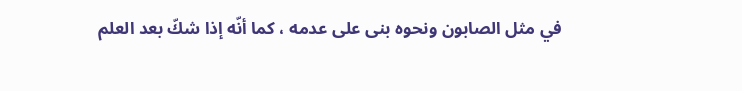في مثل الصابون ونحوه بنى على عدمه ، كما أنّه إذا شكّ بعد العلم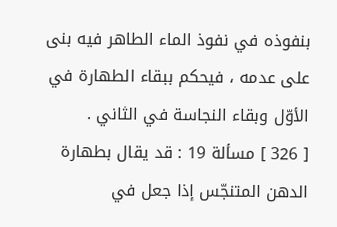بنفوذه في نفوذ الماء الطاهر فيه بنى على عدمه ، فيحكم ببقاء الطهارة في الأوّل وبقاء النجاسة في الثاني .
[ 326 ] مسألة 19 : قد يقال بطهارة الدهن المتنجّس إذا جعل في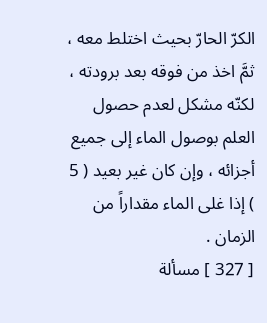الكرّ الحارّ بحيث اختلط معه ، ثمَّ اخذ من فوقه بعد برودته ، لكنّه مشكل لعدم حصول العلم بوصول الماء إلى جميع أجزائه ، وإن كان غير بعيد ( 5 ) إذا غلى الماء مقداراً من الزمان .
[ 327 ] مسألة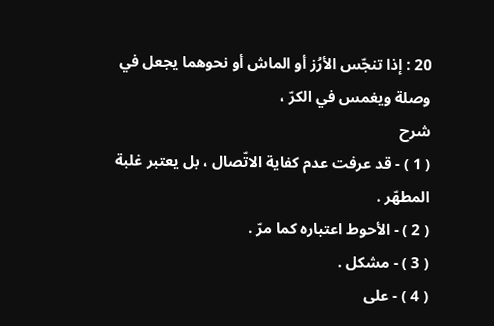20 : إذا تنجّس الأرُز أو الماش أو نحوهما يجعل في وصلة ويغمس في الكرّ ،
شرح
( 1 ) - قد عرفت عدم كفاية الاتّصال ، بل يعتبر غلبة المطهّر .
( 2 ) - الأحوط اعتباره كما مرّ .
( 3 ) - مشكل .
( 4 ) - على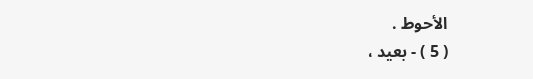الأحوط .
( 5 ) - بعيد ،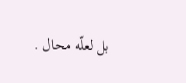بل لعلّه محال .